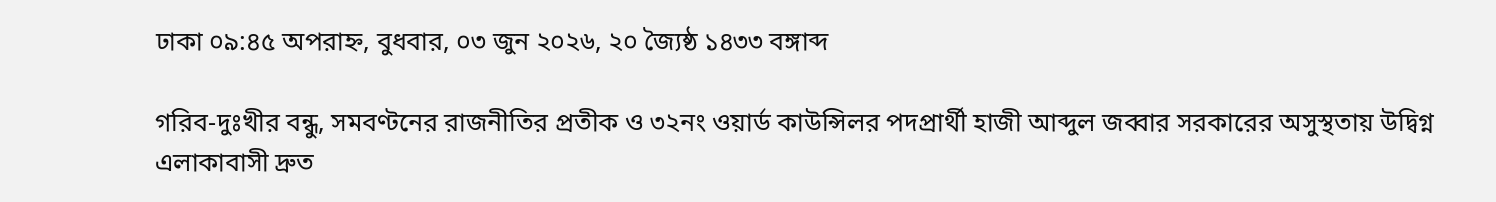ঢাকা ০৯:৪৫ অপরাহ্ন, বুধবার, ০৩ জুন ২০২৬, ২০ জ্যৈষ্ঠ ১৪৩৩ বঙ্গাব্দ

গরিব-দুঃখীর বন্ধু, সমবণ্টনের রাজনীতির প্রতীক ও ৩২নং ওয়ার্ড কাউন্সিলর পদপ্রার্থী হাজী আব্দুল জব্বার সরকারের অসুস্থতায় উদ্বিগ্ন এলাকাবাসী দ্রুত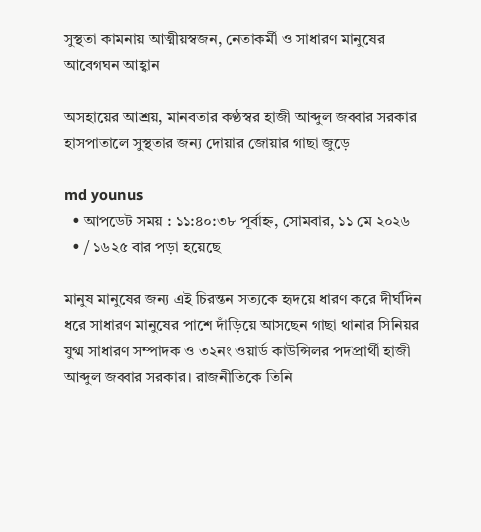সুস্থতা কামনায় আত্মীয়স্বজন, নেতাকর্মী ও সাধারণ মানুষের আবেগঘন আহ্বান

অসহায়ের আশ্রয়, মানবতার কণ্ঠস্বর হাজী আব্দুল জব্বার সরকার হাসপাতালে সুস্থতার জন্য দোয়ার জোয়ার গাছা জুড়ে

md younus
  • আপডেট সময় : ১১:৪০:৩৮ পূর্বাহ্ন, সোমবার, ১১ মে ২০২৬
  • / ১৬২৫ বার পড়া হয়েছে

মানুষ মানুষের জন্য এই চিরন্তন সত্যকে হৃদয়ে ধারণ করে দীর্ঘদিন ধরে সাধারণ মানুষের পাশে দাঁড়িয়ে আসছেন গাছা থানার সিনিয়র যুগ্ম সাধারণ সম্পাদক ও ৩২নং ওয়ার্ড কাউন্সিলর পদপ্রার্থী হাজী আব্দুল জব্বার সরকার। রাজনীতিকে তিনি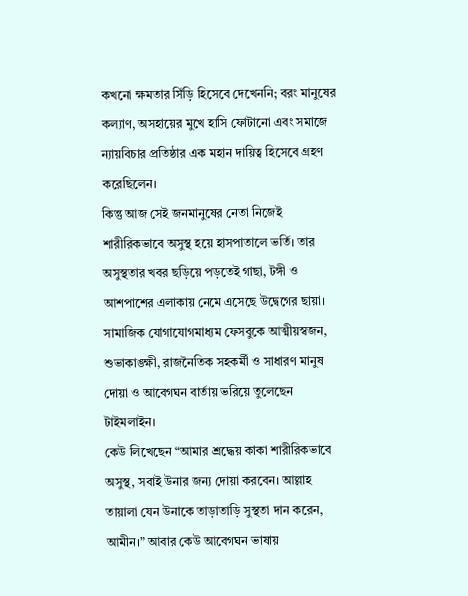কখনো ক্ষমতার সিঁড়ি হিসেবে দেখেননি; বরং মানুষের কল্যাণ, অসহায়ের মুখে হাসি ফোটানো এবং সমাজে ন্যায়বিচার প্রতিষ্ঠার এক মহান দায়িত্ব হিসেবে গ্রহণ করেছিলেন।
কিন্তু আজ সেই জনমানুষের নেতা নিজেই শারীরিকভাবে অসুস্থ হয়ে হাসপাতালে ভর্তি। তার অসুস্থতার খবর ছড়িয়ে পড়তেই গাছা, টঙ্গী ও আশপাশের এলাকায় নেমে এসেছে উদ্বেগের ছায়া। সামাজিক যোগাযোগমাধ্যম ফেসবুকে আত্মীয়স্বজন, শুভাকাঙ্ক্ষী, রাজনৈতিক সহকর্মী ও সাধারণ মানুষ দোয়া ও আবেগঘন বার্তায় ভরিয়ে তুলেছেন টাইমলাইন।
কেউ লিখেছেন “আমার শ্রদ্ধেয় কাকা শারীরিকভাবে অসুস্থ, সবাই উনার জন্য দোয়া করবেন। আল্লাহ তায়ালা যেন উনাকে তাড়াতাড়ি সুস্থতা দান করেন, আমীন।” আবার কেউ আবেগঘন ভাষায়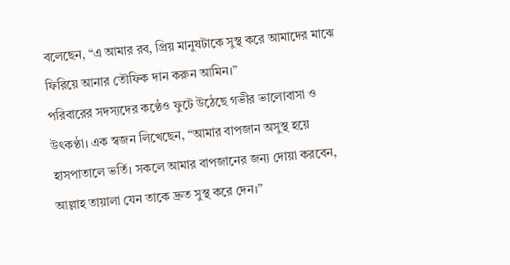বলেছেন, “এ আমার রব, প্রিয় মানুষটাকে সুস্থ করে আমাদের মাঝে ফিরিয়ে আনার তৌফিক দান করুন আমিন।”
পরিবারের সদস্যদের কণ্ঠেও ফুটে উঠেছে গভীর ভালোবাসা ও উৎকণ্ঠা। এক স্বজন লিখেছেন, “আমার বাপজান অসুস্থ হয়ে হাসপাতালে ভর্তি। সকলে আমার বাপজানের জন্য দোয়া করবেন, আল্লাহ তায়ালা যেন তাকে দ্রুত সুস্থ করে দেন।”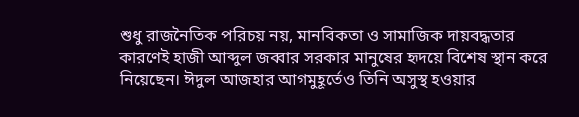শুধু রাজনৈতিক পরিচয় নয়, মানবিকতা ও সামাজিক দায়বদ্ধতার কারণেই হাজী আব্দুল জব্বার সরকার মানুষের হৃদয়ে বিশেষ স্থান করে নিয়েছেন। ঈদুল আজহার আগমুহূর্তেও তিনি অসুস্থ হওয়ার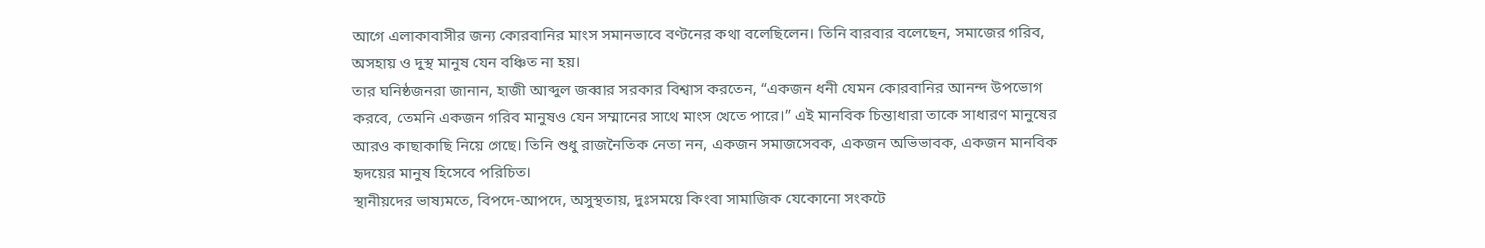আগে এলাকাবাসীর জন্য কোরবানির মাংস সমানভাবে বণ্টনের কথা বলেছিলেন। তিনি বারবার বলেছেন, সমাজের গরিব, অসহায় ও দুস্থ মানুষ যেন বঞ্চিত না হয়।
তার ঘনিষ্ঠজনরা জানান, হাজী আব্দুল জব্বার সরকার বিশ্বাস করতেন, “একজন ধনী যেমন কোরবানির আনন্দ উপভোগ করবে, তেমনি একজন গরিব মানুষও যেন সম্মানের সাথে মাংস খেতে পারে।” এই মানবিক চিন্তাধারা তাকে সাধারণ মানুষের আরও কাছাকাছি নিয়ে গেছে। তিনি শুধু রাজনৈতিক নেতা নন, একজন সমাজসেবক, একজন অভিভাবক, একজন মানবিক হৃদয়ের মানুষ হিসেবে পরিচিত।
স্থানীয়দের ভাষ্যমতে, বিপদে-আপদে, অসুস্থতায়, দুঃসময়ে কিংবা সামাজিক যেকোনো সংকটে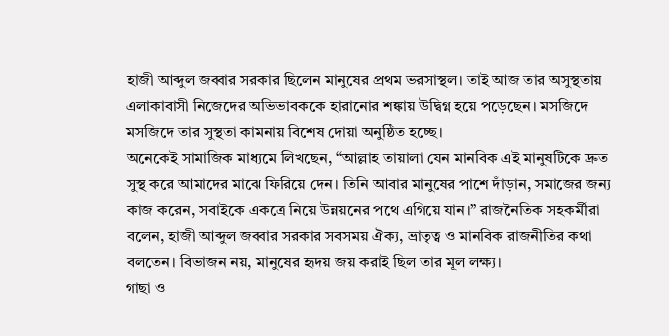হাজী আব্দুল জব্বার সরকার ছিলেন মানুষের প্রথম ভরসাস্থল। তাই আজ তার অসুস্থতায় এলাকাবাসী নিজেদের অভিভাবককে হারানোর শঙ্কায় উদ্বিগ্ন হয়ে পড়েছেন। মসজিদে মসজিদে তার সুস্থতা কামনায় বিশেষ দোয়া অনুষ্ঠিত হচ্ছে।
অনেকেই সামাজিক মাধ্যমে লিখছেন, “আল্লাহ তায়ালা যেন মানবিক এই মানুষটিকে দ্রুত সুস্থ করে আমাদের মাঝে ফিরিয়ে দেন। তিনি আবার মানুষের পাশে দাঁড়ান, সমাজের জন্য কাজ করেন, সবাইকে একত্রে নিয়ে উন্নয়নের পথে এগিয়ে যান।” রাজনৈতিক সহকর্মীরা বলেন, হাজী আব্দুল জব্বার সরকার সবসময় ঐক্য, ভ্রাতৃত্ব ও মানবিক রাজনীতির কথা বলতেন। বিভাজন নয়, মানুষের হৃদয় জয় করাই ছিল তার মূল লক্ষ্য।
গাছা ও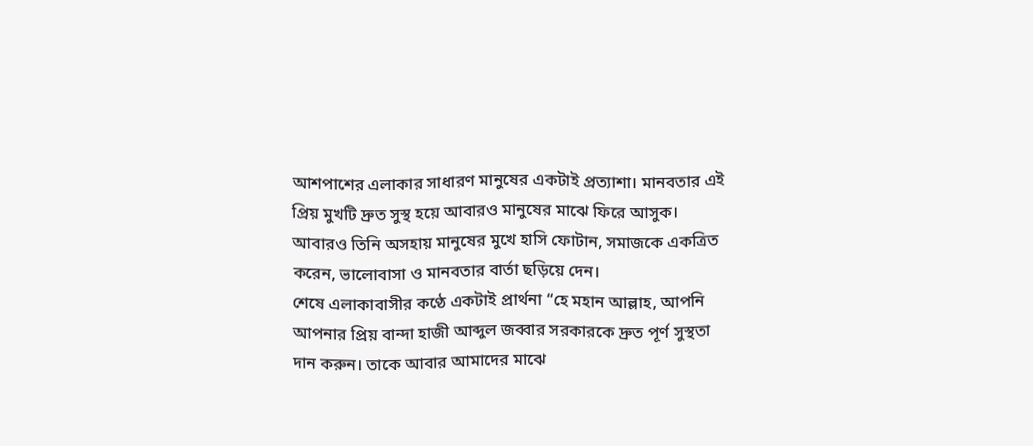আশপাশের এলাকার সাধারণ মানুষের একটাই প্রত্যাশা। মানবতার এই প্রিয় মুখটি দ্রুত সুস্থ হয়ে আবারও মানুষের মাঝে ফিরে আসুক। আবারও তিনি অসহায় মানুষের মুখে হাসি ফোটান, সমাজকে একত্রিত করেন, ভালোবাসা ও মানবতার বার্তা ছড়িয়ে দেন।
শেষে এলাকাবাসীর কণ্ঠে একটাই প্রার্থনা “হে মহান আল্লাহ, আপনি আপনার প্রিয় বান্দা হাজী আব্দুল জব্বার সরকারকে দ্রুত পূর্ণ সুস্থতা দান করুন। তাকে আবার আমাদের মাঝে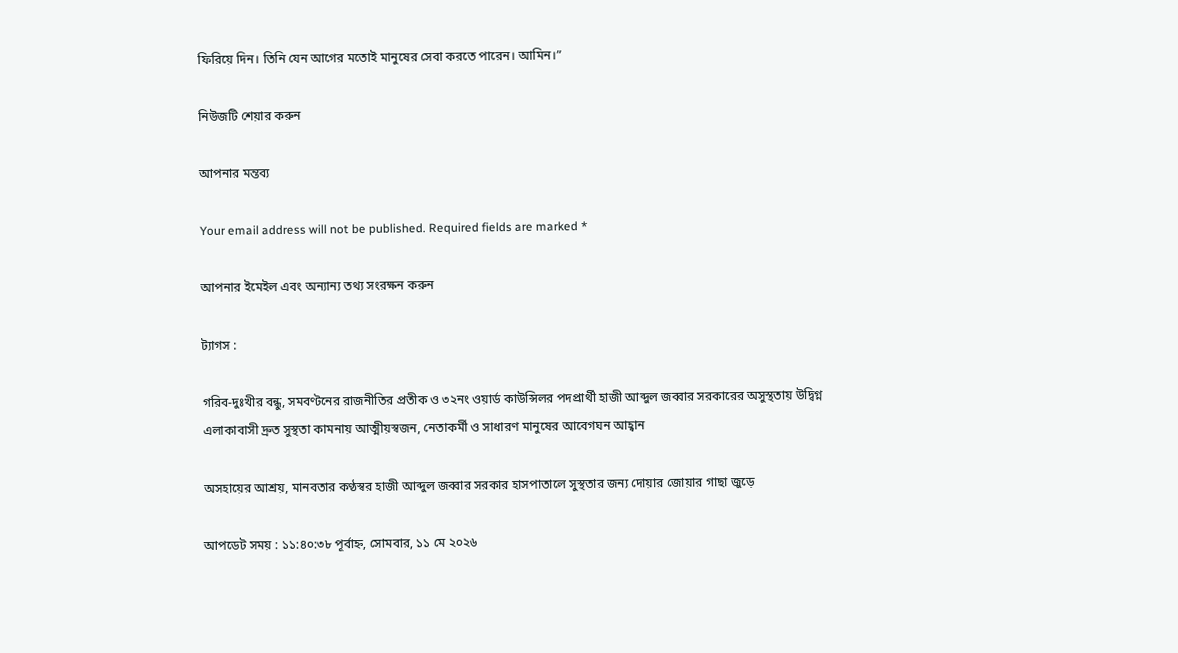ফিরিয়ে দিন। তিনি যেন আগের মতোই মানুষের সেবা করতে পারেন। আমিন।”

নিউজটি শেয়ার করুন

আপনার মন্তব্য

Your email address will not be published. Required fields are marked *

আপনার ইমেইল এবং অন্যান্য তথ্য সংরক্ষন করুন

ট্যাগস :

গরিব-দুঃখীর বন্ধু, সমবণ্টনের রাজনীতির প্রতীক ও ৩২নং ওয়ার্ড কাউন্সিলর পদপ্রার্থী হাজী আব্দুল জব্বার সরকারের অসুস্থতায় উদ্বিগ্ন এলাকাবাসী দ্রুত সুস্থতা কামনায় আত্মীয়স্বজন, নেতাকর্মী ও সাধারণ মানুষের আবেগঘন আহ্বান

অসহায়ের আশ্রয়, মানবতার কণ্ঠস্বর হাজী আব্দুল জব্বার সরকার হাসপাতালে সুস্থতার জন্য দোয়ার জোয়ার গাছা জুড়ে

আপডেট সময় : ১১:৪০:৩৮ পূর্বাহ্ন, সোমবার, ১১ মে ২০২৬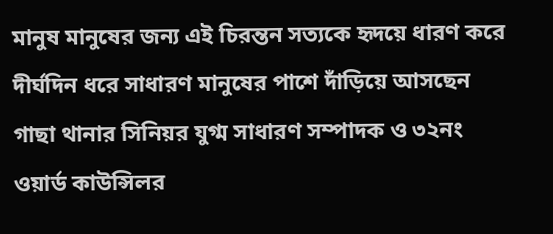মানুষ মানুষের জন্য এই চিরন্তন সত্যকে হৃদয়ে ধারণ করে দীর্ঘদিন ধরে সাধারণ মানুষের পাশে দাঁড়িয়ে আসছেন গাছা থানার সিনিয়র যুগ্ম সাধারণ সম্পাদক ও ৩২নং ওয়ার্ড কাউন্সিলর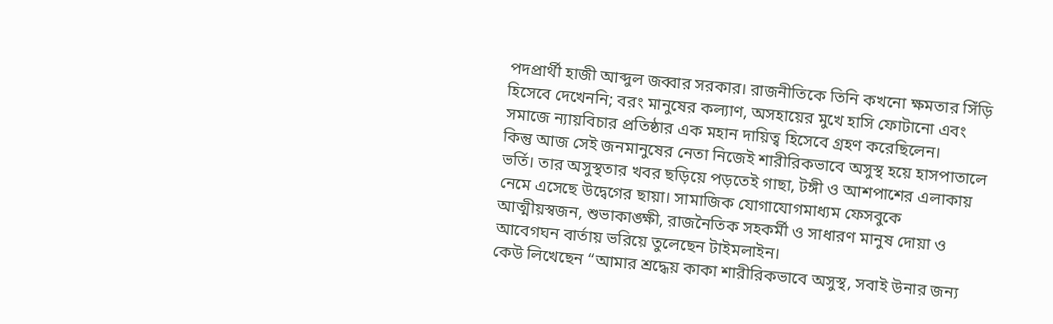পদপ্রার্থী হাজী আব্দুল জব্বার সরকার। রাজনীতিকে তিনি কখনো ক্ষমতার সিঁড়ি হিসেবে দেখেননি; বরং মানুষের কল্যাণ, অসহায়ের মুখে হাসি ফোটানো এবং সমাজে ন্যায়বিচার প্রতিষ্ঠার এক মহান দায়িত্ব হিসেবে গ্রহণ করেছিলেন।
কিন্তু আজ সেই জনমানুষের নেতা নিজেই শারীরিকভাবে অসুস্থ হয়ে হাসপাতালে ভর্তি। তার অসুস্থতার খবর ছড়িয়ে পড়তেই গাছা, টঙ্গী ও আশপাশের এলাকায় নেমে এসেছে উদ্বেগের ছায়া। সামাজিক যোগাযোগমাধ্যম ফেসবুকে আত্মীয়স্বজন, শুভাকাঙ্ক্ষী, রাজনৈতিক সহকর্মী ও সাধারণ মানুষ দোয়া ও আবেগঘন বার্তায় ভরিয়ে তুলেছেন টাইমলাইন।
কেউ লিখেছেন “আমার শ্রদ্ধেয় কাকা শারীরিকভাবে অসুস্থ, সবাই উনার জন্য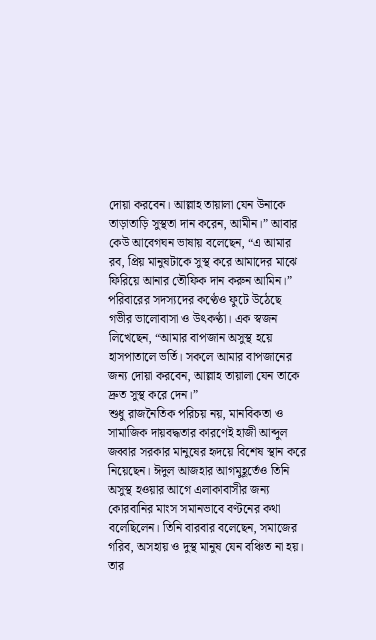দোয়া করবেন। আল্লাহ তায়ালা যেন উনাকে তাড়াতাড়ি সুস্থতা দান করেন, আমীন।” আবার কেউ আবেগঘন ভাষায় বলেছেন, “এ আমার রব, প্রিয় মানুষটাকে সুস্থ করে আমাদের মাঝে ফিরিয়ে আনার তৌফিক দান করুন আমিন।”
পরিবারের সদস্যদের কণ্ঠেও ফুটে উঠেছে গভীর ভালোবাসা ও উৎকণ্ঠা। এক স্বজন লিখেছেন, “আমার বাপজান অসুস্থ হয়ে হাসপাতালে ভর্তি। সকলে আমার বাপজানের জন্য দোয়া করবেন, আল্লাহ তায়ালা যেন তাকে দ্রুত সুস্থ করে দেন।”
শুধু রাজনৈতিক পরিচয় নয়, মানবিকতা ও সামাজিক দায়বদ্ধতার কারণেই হাজী আব্দুল জব্বার সরকার মানুষের হৃদয়ে বিশেষ স্থান করে নিয়েছেন। ঈদুল আজহার আগমুহূর্তেও তিনি অসুস্থ হওয়ার আগে এলাকাবাসীর জন্য কোরবানির মাংস সমানভাবে বণ্টনের কথা বলেছিলেন। তিনি বারবার বলেছেন, সমাজের গরিব, অসহায় ও দুস্থ মানুষ যেন বঞ্চিত না হয়।
তার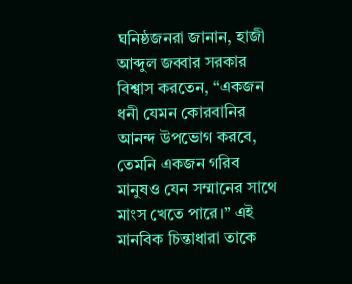ঘনিষ্ঠজনরা জানান, হাজী আব্দুল জব্বার সরকার বিশ্বাস করতেন, “একজন ধনী যেমন কোরবানির আনন্দ উপভোগ করবে, তেমনি একজন গরিব মানুষও যেন সম্মানের সাথে মাংস খেতে পারে।” এই মানবিক চিন্তাধারা তাকে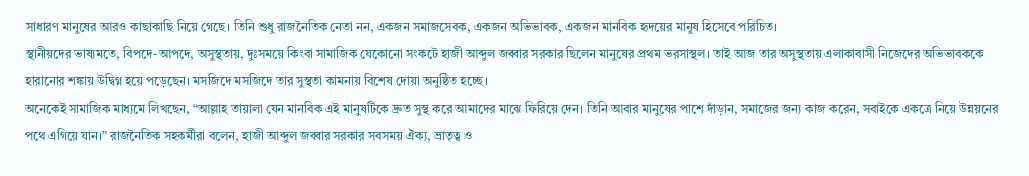সাধারণ মানুষের আরও কাছাকাছি নিয়ে গেছে। তিনি শুধু রাজনৈতিক নেতা নন, একজন সমাজসেবক, একজন অভিভাবক, একজন মানবিক হৃদয়ের মানুষ হিসেবে পরিচিত।
স্থানীয়দের ভাষ্যমতে, বিপদে-আপদে, অসুস্থতায়, দুঃসময়ে কিংবা সামাজিক যেকোনো সংকটে হাজী আব্দুল জব্বার সরকার ছিলেন মানুষের প্রথম ভরসাস্থল। তাই আজ তার অসুস্থতায় এলাকাবাসী নিজেদের অভিভাবককে হারানোর শঙ্কায় উদ্বিগ্ন হয়ে পড়েছেন। মসজিদে মসজিদে তার সুস্থতা কামনায় বিশেষ দোয়া অনুষ্ঠিত হচ্ছে।
অনেকেই সামাজিক মাধ্যমে লিখছেন, “আল্লাহ তায়ালা যেন মানবিক এই মানুষটিকে দ্রুত সুস্থ করে আমাদের মাঝে ফিরিয়ে দেন। তিনি আবার মানুষের পাশে দাঁড়ান, সমাজের জন্য কাজ করেন, সবাইকে একত্রে নিয়ে উন্নয়নের পথে এগিয়ে যান।” রাজনৈতিক সহকর্মীরা বলেন, হাজী আব্দুল জব্বার সরকার সবসময় ঐক্য, ভ্রাতৃত্ব ও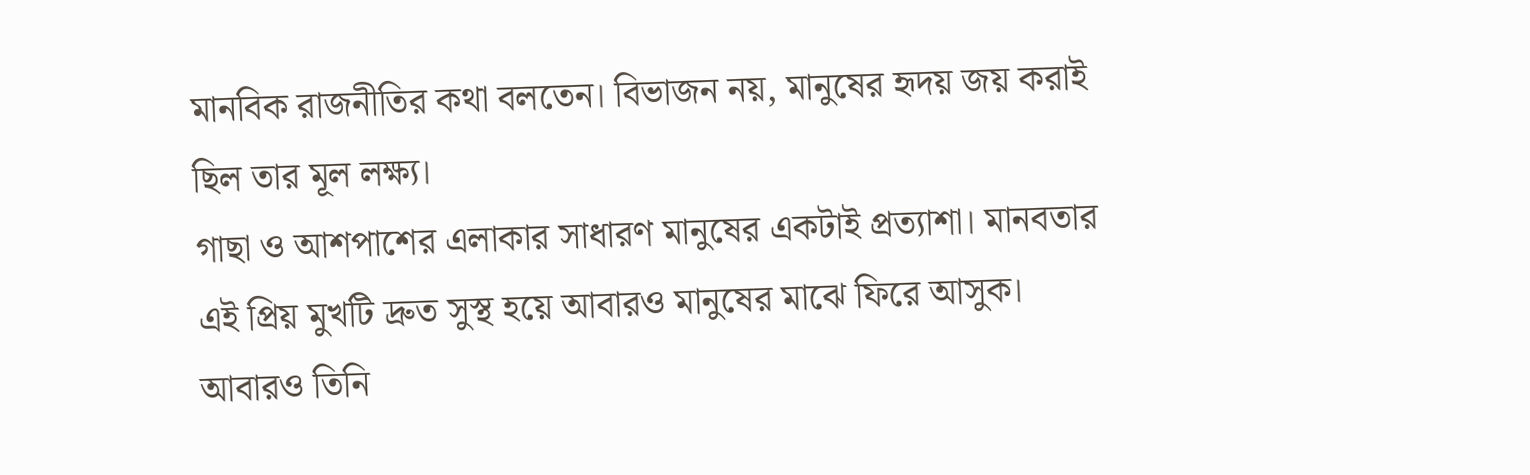মানবিক রাজনীতির কথা বলতেন। বিভাজন নয়, মানুষের হৃদয় জয় করাই ছিল তার মূল লক্ষ্য।
গাছা ও আশপাশের এলাকার সাধারণ মানুষের একটাই প্রত্যাশা। মানবতার এই প্রিয় মুখটি দ্রুত সুস্থ হয়ে আবারও মানুষের মাঝে ফিরে আসুক। আবারও তিনি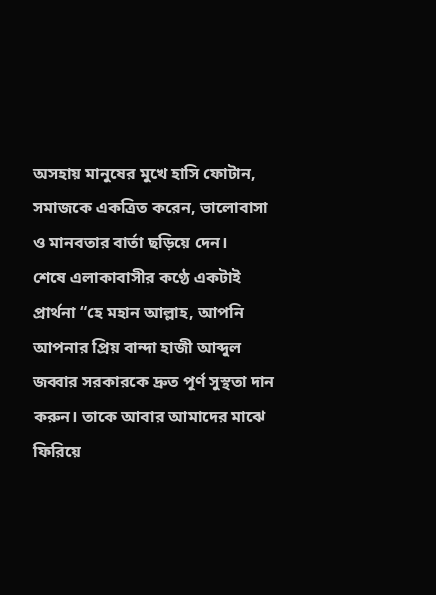অসহায় মানুষের মুখে হাসি ফোটান, সমাজকে একত্রিত করেন, ভালোবাসা ও মানবতার বার্তা ছড়িয়ে দেন।
শেষে এলাকাবাসীর কণ্ঠে একটাই প্রার্থনা “হে মহান আল্লাহ, আপনি আপনার প্রিয় বান্দা হাজী আব্দুল জব্বার সরকারকে দ্রুত পূর্ণ সুস্থতা দান করুন। তাকে আবার আমাদের মাঝে ফিরিয়ে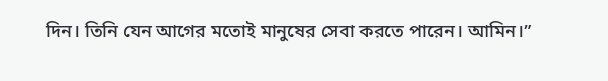দিন। তিনি যেন আগের মতোই মানুষের সেবা করতে পারেন। আমিন।”